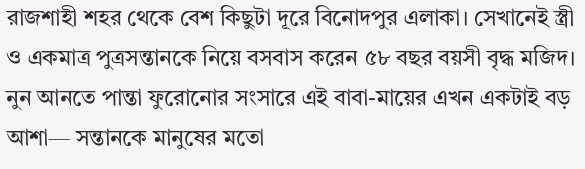রাজশাহী শহর থেকে বেশ কিছুটা দূরে বিনোদপুর এলাকা। সেখানেই স্ত্রী ও একমাত্র পুত্রসন্তানকে নিয়ে বসবাস করেন ৫৮ বছর বয়সী বৃদ্ধ মজিদ। নুন আনতে পান্তা ফুরোনোর সংসারে এই বাবা-মায়ের এখন একটাই বড় আশা— সন্তানকে মানুষের মতো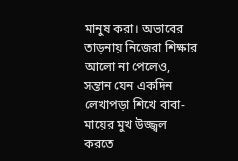মানুষ করা। অভাবের তাড়নায় নিজেরা শিক্ষার আলো না পেলেও, সন্তান যেন একদিন লেখাপড়া শিখে বাবা-মায়ের মুখ উজ্জ্বল করতে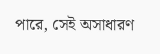পারে, সেই অসাধারণ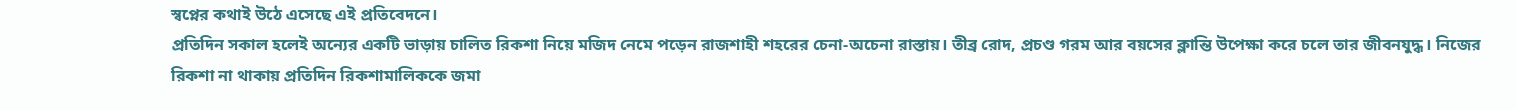স্বপ্নের কথাই উঠে এসেছে এই প্রতিবেদনে।
প্রতিদিন সকাল হলেই অন্যের একটি ভাড়ায় চালিত রিকশা নিয়ে মজিদ নেমে পড়েন রাজশাহী শহরের চেনা-অচেনা রাস্তায়। তীব্র রোদ, প্রচণ্ড গরম আর বয়সের ক্লান্তি উপেক্ষা করে চলে তার জীবনযুদ্ধ। নিজের রিকশা না থাকায় প্রতিদিন রিকশামালিককে জমা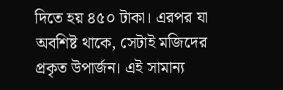দিতে হয় ৪৫০ টাকা। এরপর যা অবশিষ্ট থাকে, সেটাই মজিদের প্রকৃত উপার্জন। এই সামান্য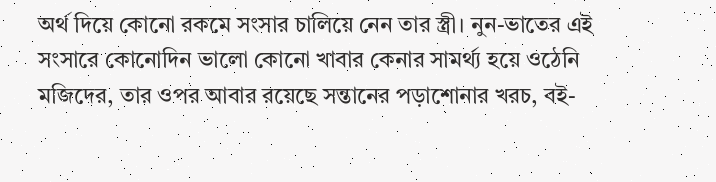অর্থ দিয়ে কোনো রকমে সংসার চালিয়ে নেন তার স্ত্রী। নুন-ভাতের এই সংসারে কোনোদিন ভালো কোনো খাবার কেনার সামর্থ্য হয়ে ওঠেনি মজিদের, তার ওপর আবার রয়েছে সন্তানের পড়াশোনার খরচ, বই-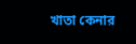খাতা কেনার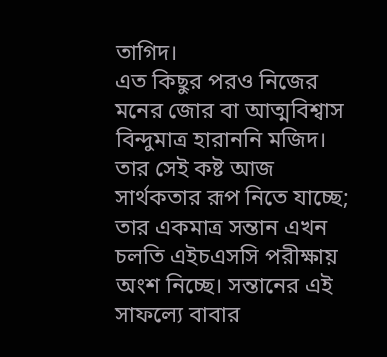তাগিদ।
এত কিছুর পরও নিজের মনের জোর বা আত্মবিশ্বাস বিন্দুমাত্র হারাননি মজিদ। তার সেই কষ্ট আজ সার্থকতার রূপ নিতে যাচ্ছে; তার একমাত্র সন্তান এখন চলতি এইচএসসি পরীক্ষায় অংশ নিচ্ছে। সন্তানের এই সাফল্যে বাবার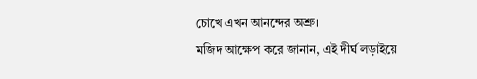চোখে এখন আনন্দের অশ্রু।
মজিদ আক্ষেপ করে জানান, এই দীর্ঘ লড়াইয়ে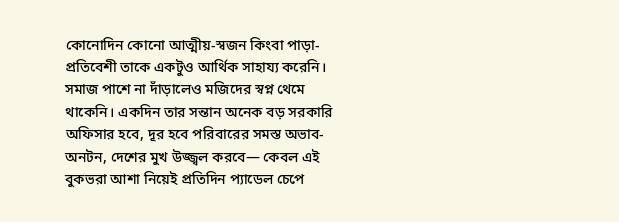কোনোদিন কোনো আত্মীয়-স্বজন কিংবা পাড়া-প্রতিবেশী তাকে একটুও আর্থিক সাহায্য করেনি। সমাজ পাশে না দাঁড়ালেও মজিদের স্বপ্ন থেমে থাকেনি। একদিন তার সন্তান অনেক বড় সরকারি অফিসার হবে, দূর হবে পরিবারের সমস্ত অভাব-অনটন, দেশের মুখ উজ্জ্বল করবে— কেবল এই বুকভরা আশা নিয়েই প্রতিদিন প্যাডেল চেপে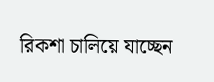রিকশা চালিয়ে যাচ্ছেন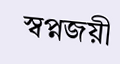স্বপ্নজয়ী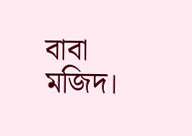বাবা মজিদ।